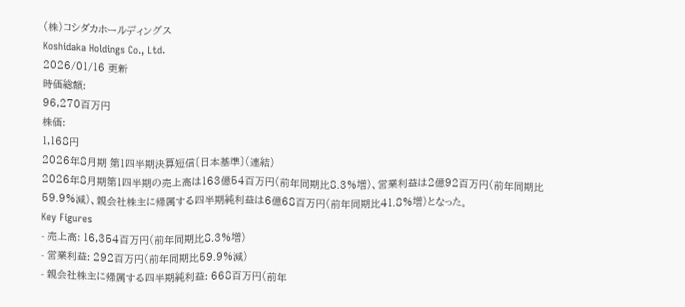(株)コシダカホールディングス
Koshidaka Holdings Co., Ltd.
2026/01/16 更新
時価総額:
96,270百万円
株価:
1,168円
2026年8月期 第1四半期決算短信〔日本基準〕(連結)
2026年8月期第1四半期の売上高は163億54百万円(前年同期比8.3%増)、営業利益は2億92百万円(前年同期比59.9%減)、親会社株主に帰属する四半期純利益は6億68百万円(前年同期比41.8%増)となった。
Key Figures
- 売上高: 16,354百万円(前年同期比8.3%増)
- 営業利益: 292百万円(前年同期比59.9%減)
- 親会社株主に帰属する四半期純利益: 668百万円(前年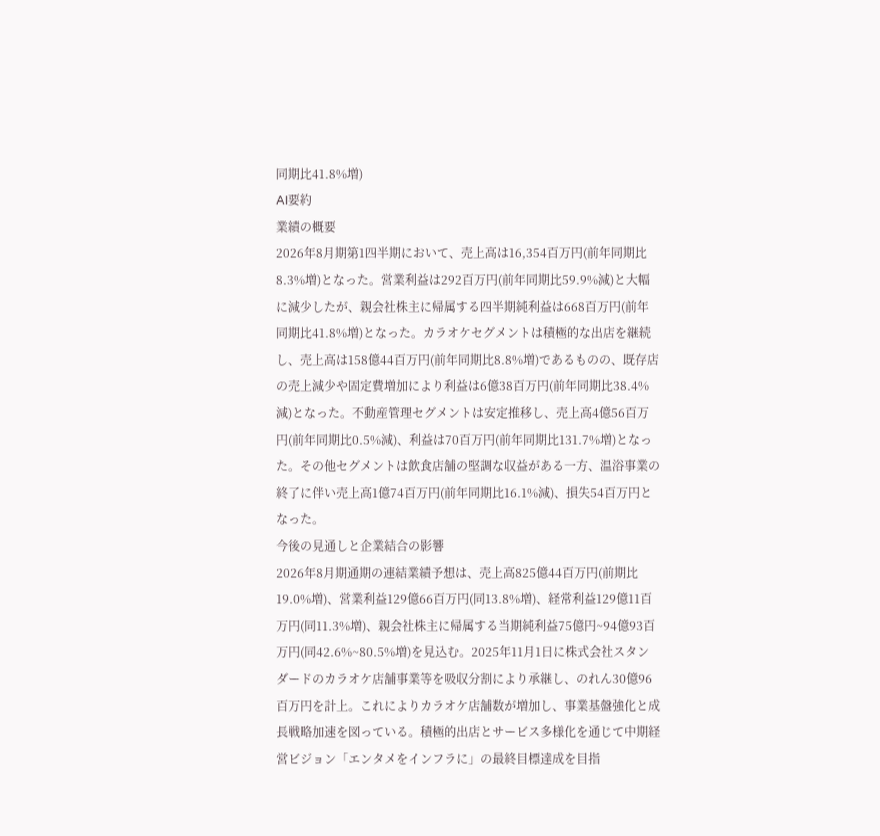同期比41.8%増)
AI要約
業績の概要
2026年8月期第1四半期において、売上高は16,354百万円(前年同期比8.3%増)となった。営業利益は292百万円(前年同期比59.9%減)と大幅に減少したが、親会社株主に帰属する四半期純利益は668百万円(前年同期比41.8%増)となった。カラオケセグメントは積極的な出店を継続し、売上高は158億44百万円(前年同期比8.8%増)であるものの、既存店の売上減少や固定費増加により利益は6億38百万円(前年同期比38.4%減)となった。不動産管理セグメントは安定推移し、売上高4億56百万円(前年同期比0.5%減)、利益は70百万円(前年同期比131.7%増)となった。その他セグメントは飲食店舗の堅調な収益がある一方、温浴事業の終了に伴い売上高1億74百万円(前年同期比16.1%減)、損失54百万円となった。
今後の見通しと企業結合の影響
2026年8月期通期の連結業績予想は、売上高825億44百万円(前期比19.0%増)、営業利益129億66百万円(同13.8%増)、経常利益129億11百万円(同11.3%増)、親会社株主に帰属する当期純利益75億円~94億93百万円(同42.6%~80.5%増)を見込む。2025年11月1日に株式会社スタンダードのカラオケ店舗事業等を吸収分割により承継し、のれん30億96百万円を計上。これによりカラオケ店舗数が増加し、事業基盤強化と成長戦略加速を図っている。積極的出店とサービス多様化を通じて中期経営ビジョン「エンタメをインフラに」の最終目標達成を目指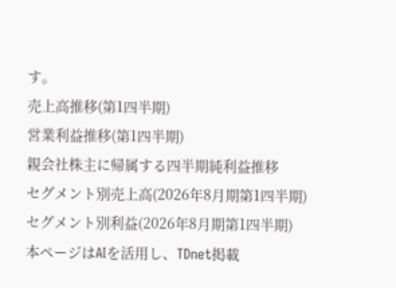す。
売上高推移(第1四半期)
営業利益推移(第1四半期)
親会社株主に帰属する四半期純利益推移
セグメント別売上高(2026年8月期第1四半期)
セグメント別利益(2026年8月期第1四半期)
本ページはAIを活用し、TDnet掲載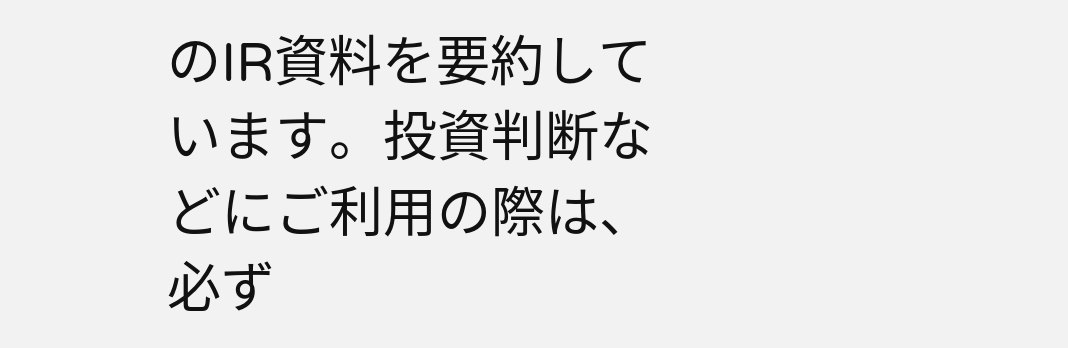のIR資料を要約しています。投資判断などにご利用の際は、必ず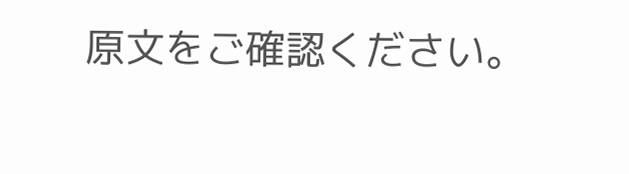原文をご確認ください。